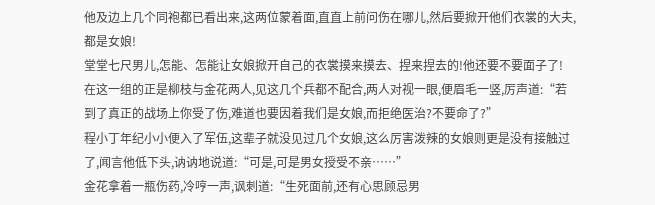他及边上几个同袍都已看出来,这两位蒙着面,直直上前问伤在哪儿,然后要掀开他们衣裳的大夫,都是女娘!
堂堂七尺男儿,怎能、怎能让女娘掀开自己的衣裳摸来摸去、捏来捏去的!他还要不要面子了!
在这一组的正是柳枝与金花两人,见这几个兵都不配合,两人对视一眼,便眉毛一竖,厉声道:“若到了真正的战场上你受了伤,难道也要因着我们是女娘,而拒绝医治?不要命了?”
程小丁年纪小小便入了军伍,这辈子就没见过几个女娘,这么厉害泼辣的女娘则更是没有接触过了,闻言他低下头,讷讷地说道:“可是,可是男女授受不亲……”
金花拿着一瓶伤药,冷哼一声,讽刺道:“生死面前,还有心思顾忌男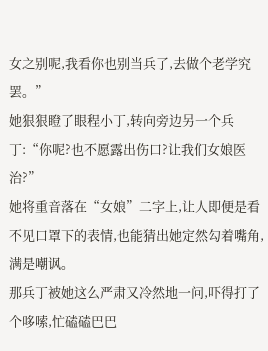女之别呢,我看你也别当兵了,去做个老学究罢。”
她狠狠瞪了眼程小丁,转向旁边另一个兵丁:“你呢?也不愿露出伤口?让我们女娘医治?”
她将重音落在“女娘”二字上,让人即便是看不见口罩下的表情,也能猜出她定然勾着嘴角,满是嘲讽。
那兵丁被她这么严肃又冷然地一问,吓得打了个哆嗦,忙磕磕巴巴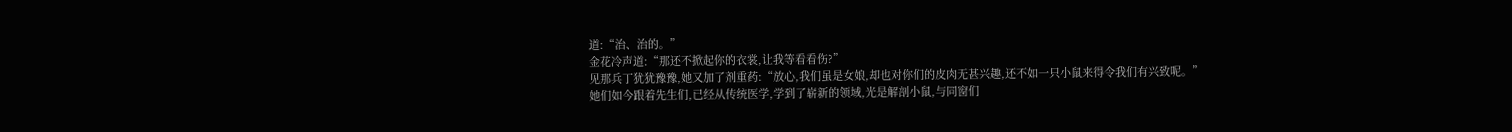道:“治、治的。”
金花冷声道:“那还不掀起你的衣裳,让我等看看伤?”
见那兵丁犹犹豫豫,她又加了剂重药:“放心,我们虽是女娘,却也对你们的皮肉无甚兴趣,还不如一只小鼠来得令我们有兴致呢。”
她们如今跟着先生们,已经从传统医学,学到了崭新的领域,光是解剖小鼠,与同窗们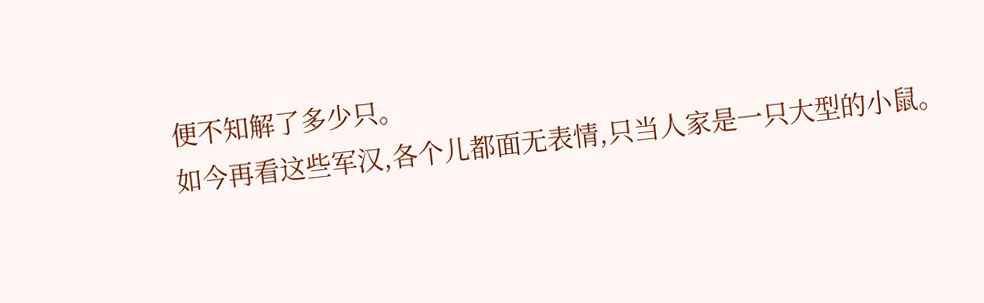便不知解了多少只。
如今再看这些军汉,各个儿都面无表情,只当人家是一只大型的小鼠。